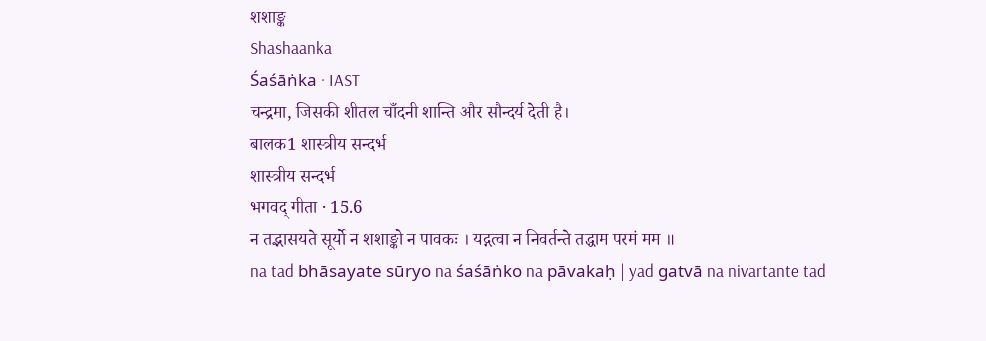शशाङ्क
Shashaanka
Śaśāṅka · IAST
चन्द्रमा, जिसकी शीतल चाँदनी शान्ति और सौन्दर्य देती है।
बालक1 शास्त्रीय सन्दर्भ
शास्त्रीय सन्दर्भ
भगवद् गीता · 15.6
न तद्भासयते सूर्यो न शशाङ्को न पावकः । यद्गत्वा न निवर्तन्ते तद्धाम परमं मम ॥
na tad bhāsayate sūryo na śaśāṅko na pāvakaḥ | yad gatvā na nivartante tad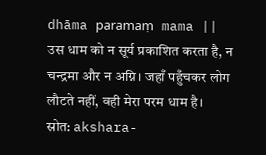dhāma paramaṃ mama ||
उस धाम को न सूर्य प्रकाशित करता है, न चन्द्रमा और न अग्नि। जहाँ पहुँचकर लोग लौटते नहीं, वही मेरा परम धाम है।
स्रोत: akshara-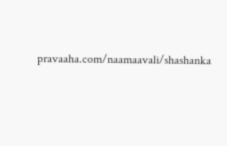pravaaha.com/naamaavali/shashanka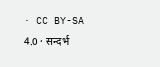· CC BY-SA 4.0 · सन्दर्भ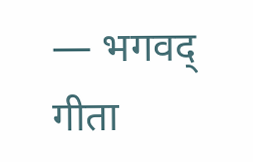— भगवद् गीता